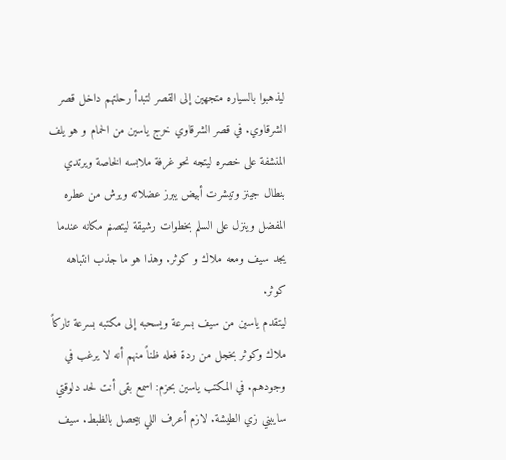ليذهبوا بالسياره متجهين إلى القصر لتبدأ رحلتهم داخل قصر الشرقاوي. في قصر الشرقاوي خرج ياسين من الحمام و هو يلف المنشفة على خصره ليتجه نحو غرفة ملابسه الخاصة ويرتدي بنطال جينز وتيشرت أبيض يبرز عضلاته ويرش من عطره المفضل وينزل على السلم بخطوات رشيقة ليتصنم مكانه عندما يجد سيف ومعه ملاك و كوثر. وهذا هو ما جذب انتباهه كوثر.
ليتقدم ياسين من سيف بسرعة ويسحبه إلى مكتبه بسرعة تاركاً ملاك وكوثر بخجل من ردة فعله ظناً منهم أنه لا يرغب في وجودهم. في المكتب ياسين بحزم: اسمع بقى أنت لحد دلوقتي سايبني زي الطيشة. لازم أعرف اللي بيحصل بالظبط. سيف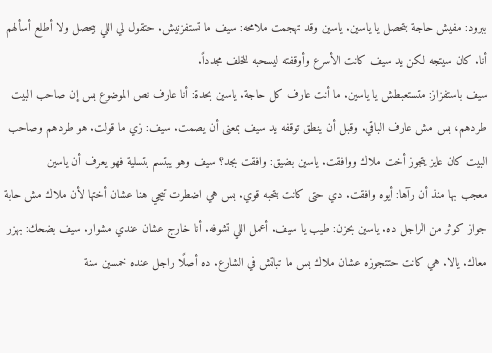ببرود: مفيش حاجة بتحصل يا ياسين. ياسين وقد تهجمت ملامحه: سيف ما تستفزنيش. حتقول لي اللي بيحصل ولا أطلع أسألهم أنا. كان سيتجه لكن يد سيف كانت الأسرع وأوقفته ليسحبه للخلف مجدداً.
سيف باستفزاز: متستعبطش يا ياسين. ما أنت عارف كل حاجة. ياسين بحدة: أنا عارف نص الموضوع بس إن صاحب البيت طردهم، بس مش عارف الباقي. وقبل أن ينطق توقفه يد سيف بمعنى أن يصمت. سيف: زي ما قولت. هو طردهم وصاحب البيت كان عايز يتجوز أخت ملاك ووافقت. ياسين بضيق: وافقت بجد؟ سيف وهو يبتسم بتسلية فهو يعرف أن ياسين
معجب بها منذ أن رآها: أيوه وافقت. دي حتى كانت بتحبه قوي. بس هي اضطرت تيجي هنا عشان أختها لأن ملاك مش حابة جواز كوثر من الراجل ده. ياسين بحزن: طيب يا سيف. أعمل اللي تشوفه. أنا خارج عشان عندي مشوار. سيف بضحك: بهزر معاك. يالا. هي كانت حتتجوزه عشان ملاك بس ما تباتش في الشارع. ده أصلًا راجل عنده خمسين سنة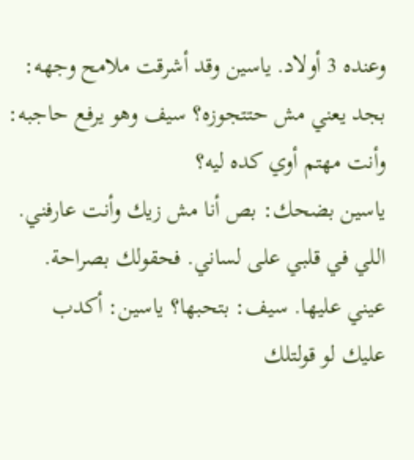وعنده 3 أولاد. ياسين وقد أشرقت ملامح وجهه: بجد يعني مش حتتجوزه؟ سيف وهو يرفع حاجبه: وأنت مهتم أوي كده ليه؟
ياسين بضحك: بص أنا مش زيك وأنت عارفني. اللي في قلبي على لساني. فحقولك بصراحة. عيني عليها. سيف: بتحبها؟ ياسين: أكدب عليك لو قولتلك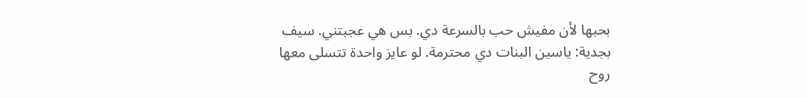بحبها لأن مفيش حب بالسرعة دي. بس هي عجبتني. سيف بجدية: ياسين البنات دي محترمة. لو عايز واحدة تتسلى معها روح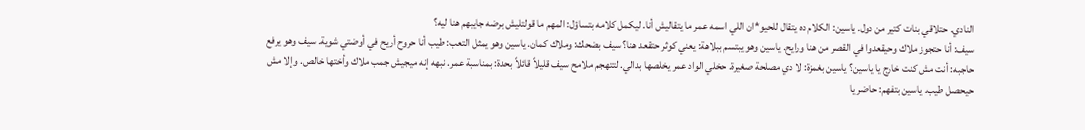النادي. حتلاقي بنات كتير من دول. ياسين: الكلام ده يتقال للحيو*ان اللي اسمه عمر ما يتقاليش أنا. ليكمل كلامه بتساؤل: المهم ما قولتليش برضه جايبهم هنا ليه؟
سيف: أنا حتجوز ملاك وحيقعدوا في القصر من هنا ورايح. ياسين وهو يبتسم ببلاهة: يعني كوثر حتقعد هنا؟ سيف بضحك: وملاك كمان. ياسين وهو يمثل التعب: طيب أنا حروح أريح في أوضتي شوية. سيف وهو يرفع حاجبه: أنت مش كنت خارج يا ياسين؟ ياسين بغمزة: لا دي مصلحة صغيرة. حخلي الواد عمر يخلصها بدالي. لتتهجم ملامح سيف قليلاً قائلاً بحدة: بمناسبة عمر. نبهه إنه ميجيش جمب ملاك وأختها خالص. وإلا مش حيحصل طيب. ياسين بتفهم: حاضر يا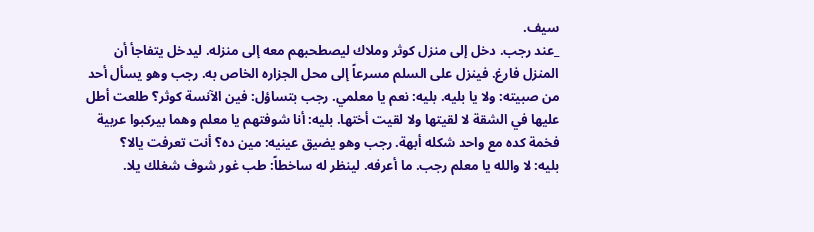سيف.
_عند رجب. دخل إلى منزل كوثر وملاك ليصطحبهم معه إلى منزله. ليدخل يتفاجأ أن المنزل فارغ. فينزل على السلم مسرعاً إلى محل الجزاره الخاص به. رجب وهو يسأل أحد من صبيته: ولا يا بليه. بليه: نعم يا معلمي. رجب بتساؤل: فين الآنسة كوثر؟ طلعت أطل عليها في الشقة لا لقيتها ولا لقيت أختها. بليه: أنا شوفتهم يا معلم وهما بيركبوا عربية فخمة كده مع واحد شكله أبهة. رجب وهو يضيق عينيه: مين ده؟ أنت تعرفت يالا؟
بليه: لا والله يا معلم رجب. ما أعرفه. لينظر له ساخطاً: طب غور شوف شغلك يلا.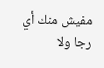مفيش منك أي رجا ولا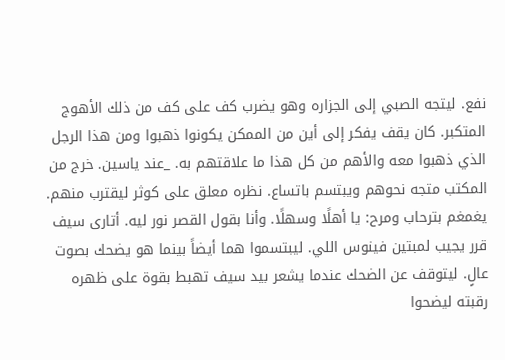نفع. ليتجه الصبي إلى الجزاره وهو يضرب كف على كف من ذلك الأهوج المتكبر. كان يقف يفكر إلى أين من الممكن يكونوا ذهبوا ومن هذا الرجل الذي ذهبوا معه والأهم من كل هذا ما علاقتهم به. _عند ياسين. خرج من المكتب متجه نحوهم ويبتسم باتساع. نظره معلق على كوثر ليقترب منهم.
يغمغم بترحاب ومرح: يا أهلًا وسهلًا. وأنا بقول القصر نور ليه. أتارى سيف قرر يجيب لمبتين فينوس اللي. ليبتسموا هما أيضاً بينما هو يضحك بصوت عالٍ. ليتوقف عن الضحك عندما يشعر بيد سيف تهبط بقوة على ظهره رقبته ليضحوا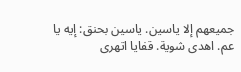جميعهم إلا ياسين. ياسين بحنق: إيه يا عم. اهدى شوية. قفايا اتهرى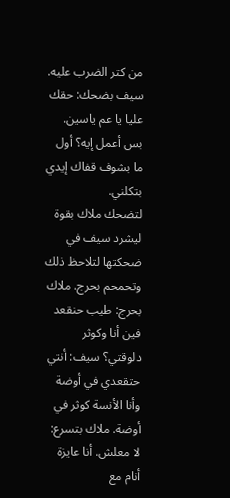من كتر الضرب عليه. سيف بضحك: حقك عليا يا عم ياسين. بس أعمل إيه؟ أول ما بشوف قفاك إيدي بتكلني.
لتضحك ملاك بقوة ليشرد سيف في ضحكتها لتلاحظ ذلك وتحمحم بحرج. ملاك بحرج: طيب حنقعد فين أنا وكوثر دلوقتي؟ سيف: أنتي حتقعدي في أوضة وأنا الأنسة كوثر في أوضة. ملاك بتسرع: لا معلش. أنا عايزة أنام مع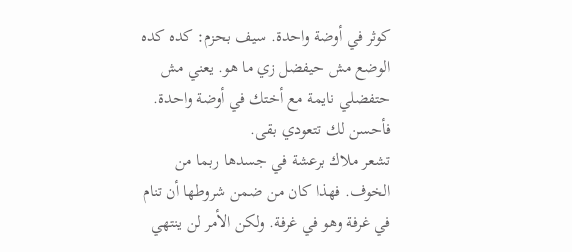كوثر في أوضة واحدة. سيف بحزم: كده كده الوضع مش حيفضل زي ما هو. يعني مش حتفضلي نايمة مع أختك في أوضة واحدة. فأحسن لك تتعودي بقى.
تشعر ملاك برعشة في جسدها ربما من الخوف. فهذا كان من ضمن شروطها أن تنام في غرفة وهو في غرفة. ولكن الأمر لن ينتهي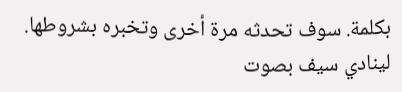بكلمة. سوف تحدثه مرة أخرى وتخبره بشروطها. لينادي سيف بصوت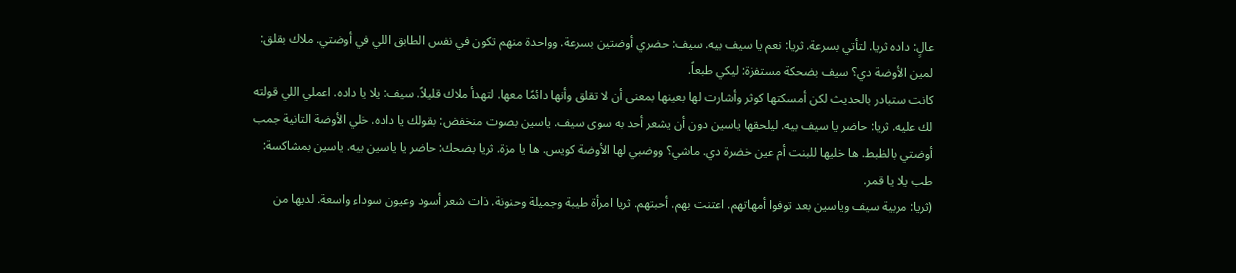عالٍ: داده ثريا. لتأتي بسرعة. ثريا: نعم يا سيف بيه. سيف: حضري أوضتين بسرعة. وواحدة منهم تكون في نفس الطابق اللي في أوضتي. ملاك بقلق: لمين الأوضة دي؟ سيف بضحكة مستفزة: ليكي طبعاً.
كانت ستبادر بالحديث لكن أمسكتها كوثر وأشارت لها بعينها بمعنى أن لا تقلق وأنها دائمًا معها. لتهدأ ملاك قليلاً. سيف: يلا يا داده. اعملي اللي قولته لك عليه. ثريا: حاضر يا سيف بيه. ليلحقها ياسين دون أن يشعر أحد به سوى سيف. ياسين بصوت منخفض: بقولك يا داده. خلي الأوضة التانية جمب أوضتي بالظبط. ها خليها للبنت أم عين خضرة دي. ماشي؟ ووضبي لها الأوضة كويس. ها يا مزة. ثريا بضحك: حاضر يا ياسين بيه. ياسين بمشاكسة: طب يلا يا قمر.
(ثريا: مربية سيف وياسين بعد توفوا أمهاتهم. اعتنت بهم. أحبتهم. ثريا امرأة طيبة وجميلة وحنونة. ذات شعر أسود وعيون سوداء واسعة. لديها من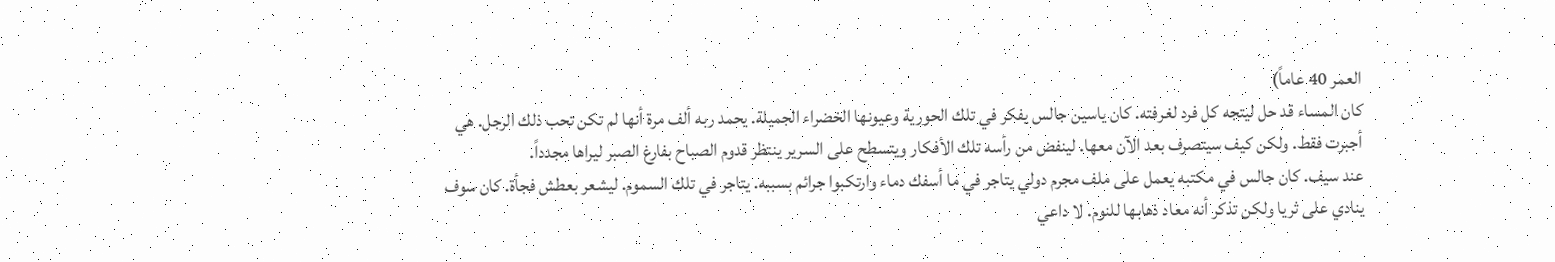العمر 40 عاماً)
كان المساء قد حل ليتجه كل فرد لغرفته. كان ياسين جالس يفكر في تلك الحورية وعيونها الخضراء الجميلة. يحمد ربه ألف مرة أنها لم تكن تحب ذلك الرجل. هي أجبرت فقط. ولكن كيف سيتصرف بعد الآن معها. لينفض من رأسه تلك الأفكار ويتسطح على السرير ينتظر قدوم الصباح بفارغ الصبر ليراها مجدداً.
عند سيف. كان جالس في مكتبه يعمل على ملف مجرم دولي يتاجر في ما أسفك دماء وارتكبوا جرائم بسببه. يتاجر في تلك السموم. ليشعر بعطش فجأة. كان سوف ينادي على ثريا ولكن تذكر أنه معاد ذهابها للنوم. لا داعي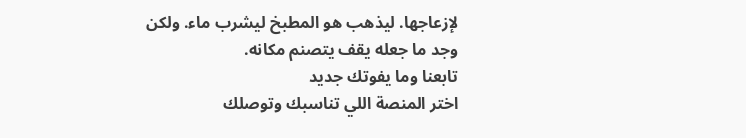لإزعاجها. ليذهب هو المطبخ ليشرب ماء. ولكن وجد ما جعله يقف يتصنم مكانه.
تابعنا وما يفوتك جديد
اختر المنصة اللي تناسبك وتوصلك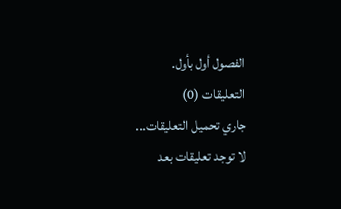الفصول أول بأول.
التعليقات (0)
جاري تحميل التعليقات...
لا توجد تعليقات بعد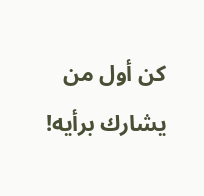كن أول من يشارك برأيه!